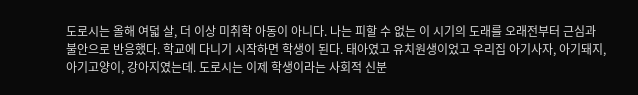도로시는 올해 여덟 살, 더 이상 미취학 아동이 아니다. 나는 피할 수 없는 이 시기의 도래를 오래전부터 근심과 불안으로 반응했다. 학교에 다니기 시작하면 학생이 된다. 태아였고 유치원생이었고 우리집 아기사자, 아기돼지, 아기고양이, 강아지였는데. 도로시는 이제 학생이라는 사회적 신분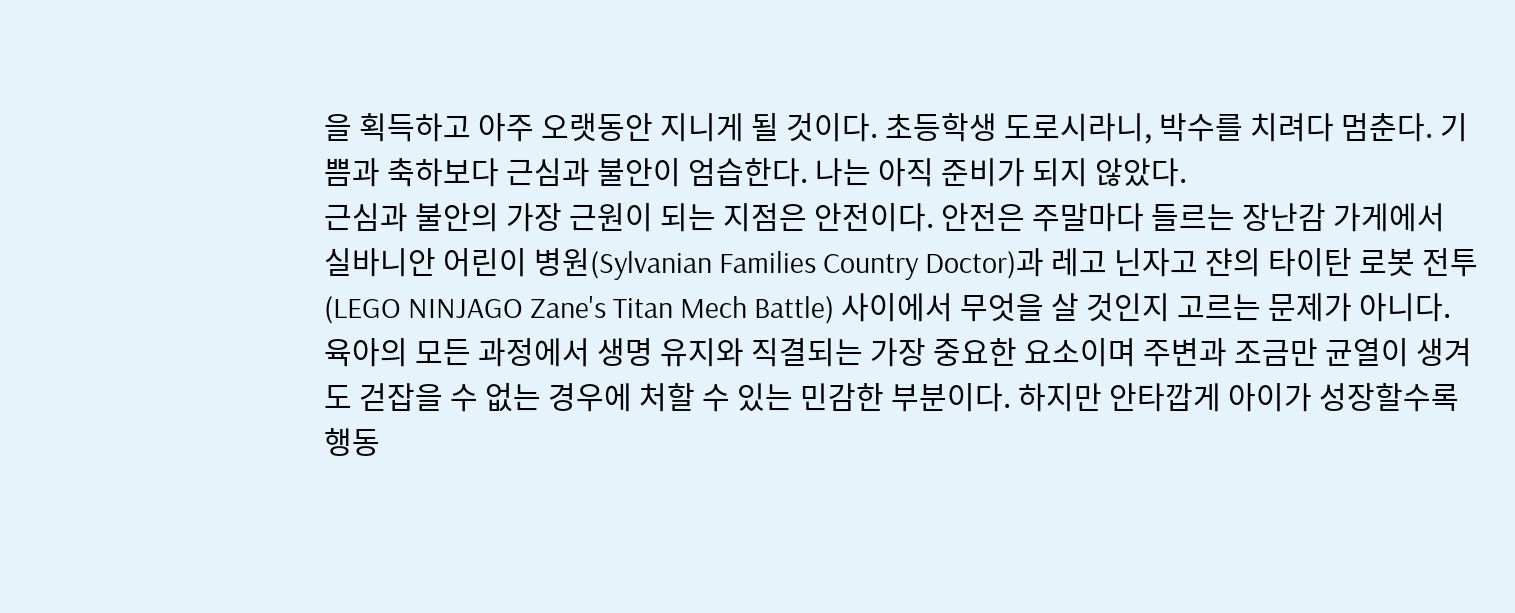을 획득하고 아주 오랫동안 지니게 될 것이다. 초등학생 도로시라니, 박수를 치려다 멈춘다. 기쁨과 축하보다 근심과 불안이 엄습한다. 나는 아직 준비가 되지 않았다.
근심과 불안의 가장 근원이 되는 지점은 안전이다. 안전은 주말마다 들르는 장난감 가게에서 실바니안 어린이 병원(Sylvanian Families Country Doctor)과 레고 닌자고 쟌의 타이탄 로봇 전투(LEGO NINJAGO Zane's Titan Mech Battle) 사이에서 무엇을 살 것인지 고르는 문제가 아니다. 육아의 모든 과정에서 생명 유지와 직결되는 가장 중요한 요소이며 주변과 조금만 균열이 생겨도 걷잡을 수 없는 경우에 처할 수 있는 민감한 부분이다. 하지만 안타깝게 아이가 성장할수록 행동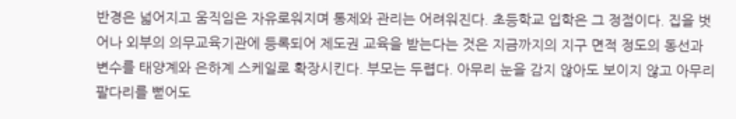반경은 넓어지고 움직임은 자유로워지며 통제와 관리는 어려워진다. 초등학교 입학은 그 정점이다. 집을 벗어나 외부의 의무교육기관에 등록되어 제도권 교육을 받는다는 것은 지금까지의 지구 면적 정도의 동선과 변수를 태양계와 은하계 스케일로 확장시킨다. 부모는 두렵다. 아무리 눈을 감지 않아도 보이지 않고 아무리 팔다리를 뻗어도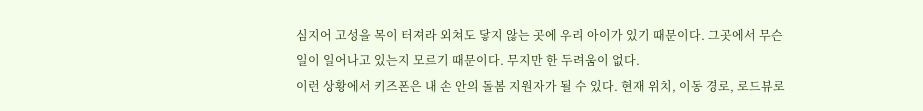심지어 고성을 목이 터져라 외쳐도 닿지 않는 곳에 우리 아이가 있기 때문이다. 그곳에서 무슨 일이 일어나고 있는지 모르기 때문이다. 무지만 한 두려움이 없다.
이런 상황에서 키즈폰은 내 손 안의 돌봄 지원자가 될 수 있다. 현재 위치, 이동 경로, 로드뷰로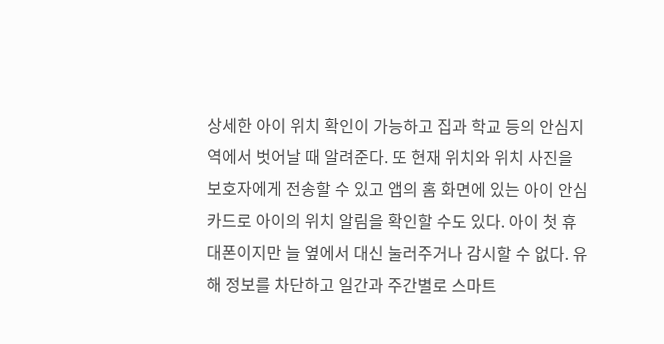상세한 아이 위치 확인이 가능하고 집과 학교 등의 안심지역에서 벗어날 때 알려준다. 또 현재 위치와 위치 사진을 보호자에게 전송할 수 있고 앱의 홈 화면에 있는 아이 안심 카드로 아이의 위치 알림을 확인할 수도 있다. 아이 첫 휴대폰이지만 늘 옆에서 대신 눌러주거나 감시할 수 없다. 유해 정보를 차단하고 일간과 주간별로 스마트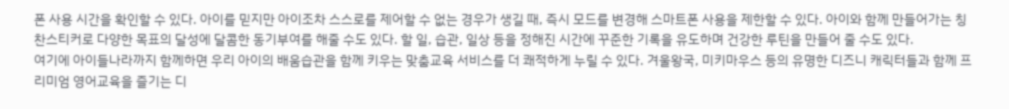폰 사용 시간을 확인할 수 있다. 아이를 믿지만 아이조차 스스로를 제어할 수 없는 경우가 생길 때, 즉시 모드를 변경해 스마트폰 사용을 제한할 수 있다. 아이와 함께 만들어가는 칭찬스티커로 다양한 목표의 달성에 달콤한 동기부여를 해줄 수도 있다. 할 일, 습관, 일상 등을 정해진 시간에 꾸준한 기록을 유도하며 건강한 루틴을 만들어 줄 수도 있다.
여기에 아이들나라까지 함께하면 우리 아이의 배움습관을 함께 키우는 맞춤교육 서비스를 더 쾌적하게 누릴 수 있다. 겨울왕국, 미키마우스 등의 유명한 디즈니 캐릭터들과 함께 프리미엄 영어교육을 즐기는 디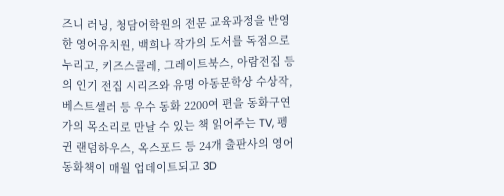즈니 러닝, 청담어학원의 전문 교육과정을 반영한 영어유치원, 백희나 작가의 도서를 독점으로 누리고, 키즈스콜레, 그레이트북스, 아람전집 등의 인기 전집 시리즈와 유명 아동문학상 수상작, 베스트셀러 등 우수 동화 2200여 편을 동화구연가의 목소리로 만날 수 있는 책 읽어주는 TV, 펭귄 랜덤하우스, 옥스포드 등 24개 출판사의 영어동화책이 매월 업데이트되고 3D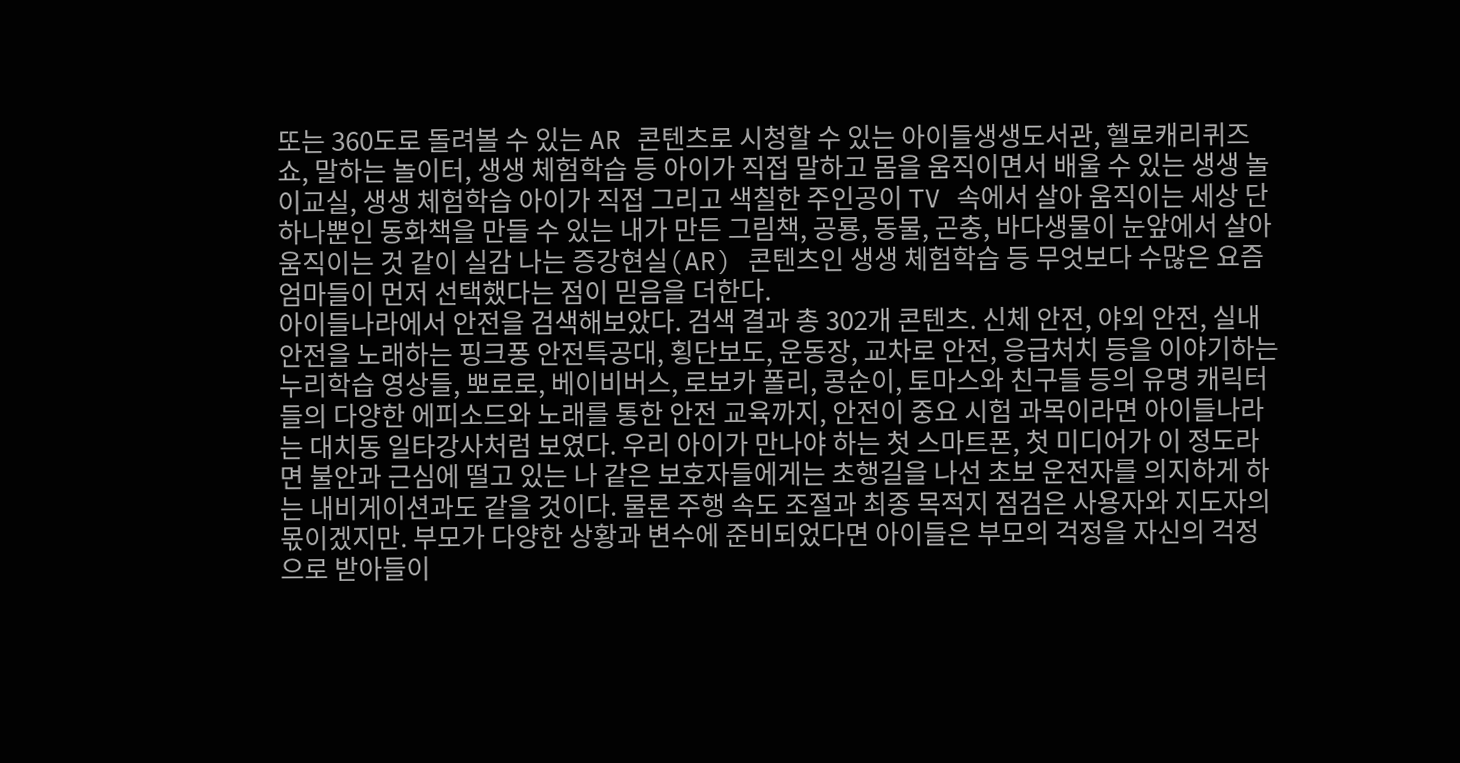또는 360도로 돌려볼 수 있는 AR 콘텐츠로 시청할 수 있는 아이들생생도서관, 헬로캐리퀴즈쇼, 말하는 놀이터, 생생 체험학습 등 아이가 직접 말하고 몸을 움직이면서 배울 수 있는 생생 놀이교실, 생생 체험학습 아이가 직접 그리고 색칠한 주인공이 TV 속에서 살아 움직이는 세상 단 하나뿐인 동화책을 만들 수 있는 내가 만든 그림책, 공룡, 동물, 곤충, 바다생물이 눈앞에서 살아 움직이는 것 같이 실감 나는 증강현실(AR) 콘텐츠인 생생 체험학습 등 무엇보다 수많은 요즘 엄마들이 먼저 선택했다는 점이 믿음을 더한다.
아이들나라에서 안전을 검색해보았다. 검색 결과 총 302개 콘텐츠. 신체 안전, 야외 안전, 실내 안전을 노래하는 핑크퐁 안전특공대, 횡단보도, 운동장, 교차로 안전, 응급처치 등을 이야기하는 누리학습 영상들, 뽀로로, 베이비버스, 로보카 폴리, 콩순이, 토마스와 친구들 등의 유명 캐릭터들의 다양한 에피소드와 노래를 통한 안전 교육까지, 안전이 중요 시험 과목이라면 아이들나라는 대치동 일타강사처럼 보였다. 우리 아이가 만나야 하는 첫 스마트폰, 첫 미디어가 이 정도라면 불안과 근심에 떨고 있는 나 같은 보호자들에게는 초행길을 나선 초보 운전자를 의지하게 하는 내비게이션과도 같을 것이다. 물론 주행 속도 조절과 최종 목적지 점검은 사용자와 지도자의 몫이겠지만. 부모가 다양한 상황과 변수에 준비되었다면 아이들은 부모의 걱정을 자신의 걱정으로 받아들이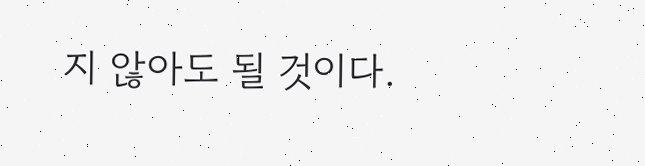지 않아도 될 것이다.